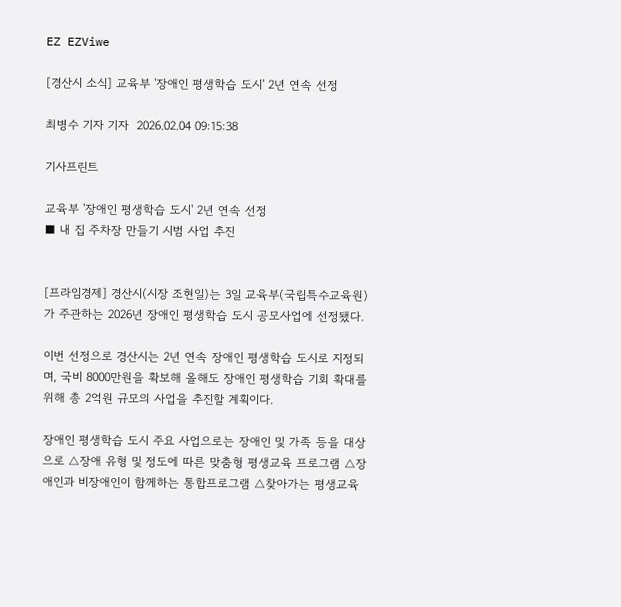EZ EZViwe

[경산시 소식] 교육부 '장애인 평생학습 도시' 2년 연속 선정

최병수 기자 기자  2026.02.04 09:15:38

기사프린트

교육부 '장애인 평생학습 도시' 2년 연속 선정
■ 내 집 주차장 만들기 시범 사업 추진


[프라임경제] 경산시(시장 조현일)는 3일 교육부(국립특수교육원)가 주관하는 2026년 장애인 평생학습 도시 공모사업에 선정됐다.

이번 선정으로 경산시는 2년 연속 장애인 평생학습 도시로 지정되며, 국비 8000만원을 확보해 올해도 장애인 평생학습 기회 확대를 위해 총 2억원 규모의 사업을 추진할 계획이다.

장애인 평생학습 도시 주요 사업으로는 장애인 및 가족 등을 대상으로 △장애 유형 및 정도에 따른 맞춤형 평생교육 프로그램 △장애인과 비장애인이 함께하는 통합프로그램 △찾아가는 평생교육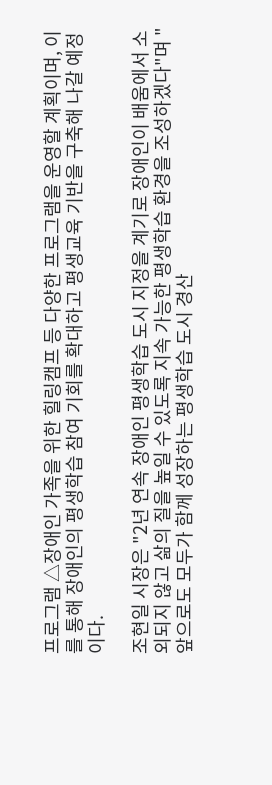프로그램 △장애인 가족을 위한 힐링캠프 등 다양한 프로그램을 운영할 계획이며, 이를 통해 장애인의 평생학습 참여 기회를 확대하고 평생교육 기반을 구축해 나갈 예정이다.

조현일 시장은 "2년 연속 장애인 평생학습 도시 지정을 계기로 장애인이 배움에서 소외되지 않고 삶의 질을 높일 수 있도록 지속 가능한 평생학습 환경을 조성하겠다"며 "앞으로도 모두가 함께 성장하는 평생학습 도시 경산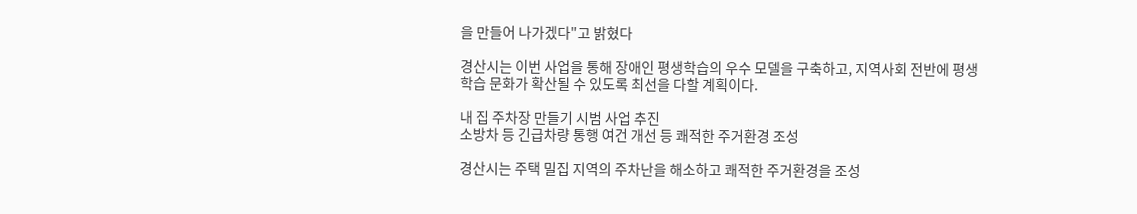을 만들어 나가겠다"고 밝혔다

경산시는 이번 사업을 통해 장애인 평생학습의 우수 모델을 구축하고, 지역사회 전반에 평생학습 문화가 확산될 수 있도록 최선을 다할 계획이다.

내 집 주차장 만들기 시범 사업 추진
소방차 등 긴급차량 통행 여건 개선 등 쾌적한 주거환경 조성

경산시는 주택 밀집 지역의 주차난을 해소하고 쾌적한 주거환경을 조성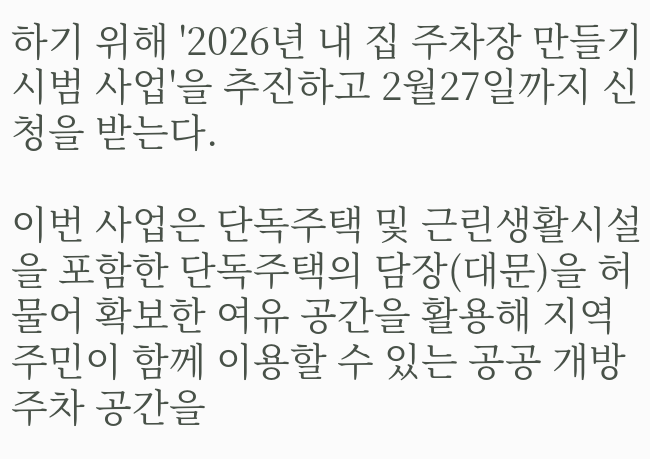하기 위해 '2026년 내 집 주차장 만들기 시범 사업'을 추진하고 2월27일까지 신청을 받는다.

이번 사업은 단독주택 및 근린생활시설을 포함한 단독주택의 담장(대문)을 허물어 확보한 여유 공간을 활용해 지역 주민이 함께 이용할 수 있는 공공 개방 주차 공간을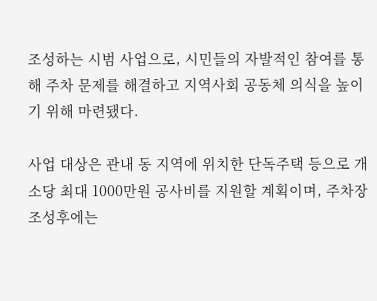조성하는 시범 사업으로, 시민들의 자발적인 참여를 통해 주차 문제를 해결하고 지역사회 공동체 의식을 높이기 위해 마련됐다.

사업 대상은 관내 동 지역에 위치한 단독주택 등으로 개소당 최대 1000만원 공사비를 지원할 계획이며, 주차장 조성후에는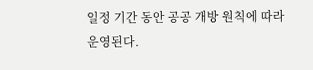일정 기간 동안 공공 개방 원칙에 따라 운영된다.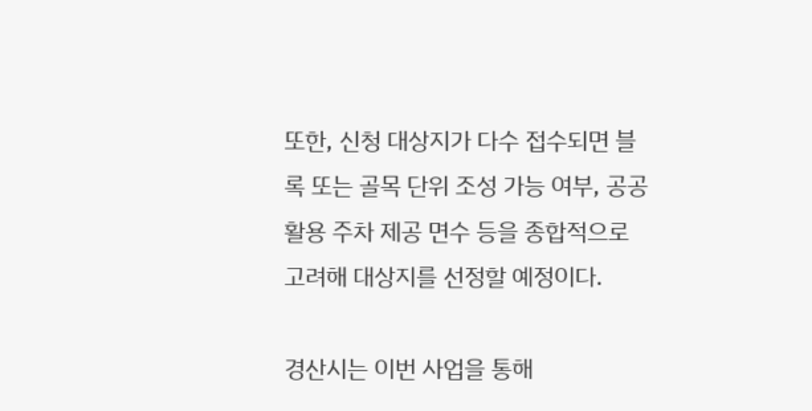또한, 신청 대상지가 다수 접수되면 블록 또는 골목 단위 조성 가능 여부, 공공 활용 주차 제공 면수 등을 종합적으로 고려해 대상지를 선정할 예정이다.

경산시는 이번 사업을 통해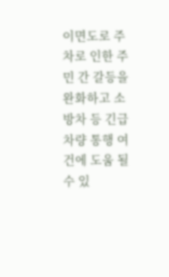이면도로 주차로 인한 주민 간 갈등을 완화하고 소방차 등 긴급차량 통행 여건에 도움 될 수 있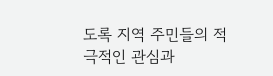도록 지역 주민들의 적극적인 관심과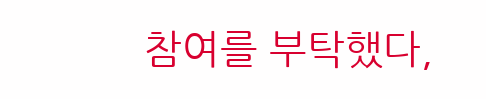참여를 부탁했다,